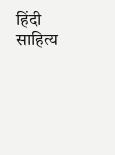हिंदी साहित्य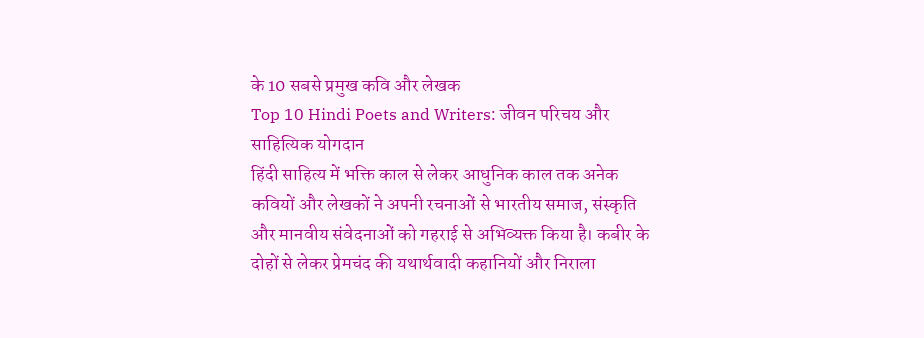के 10 सबसे प्रमुख कवि और लेखक
Top 10 Hindi Poets and Writers: जीवन परिचय और साहित्यिक योगदान
हिंदी साहित्य में भक्ति काल से लेकर आधुनिक काल तक अनेक कवियों और लेखकों ने अपनी रचनाओं से भारतीय समाज, संस्कृति और मानवीय संवेदनाओं को गहराई से अभिव्यक्त किया है। कबीर के दोहों से लेकर प्रेमचंद की यथार्थवादी कहानियों और निराला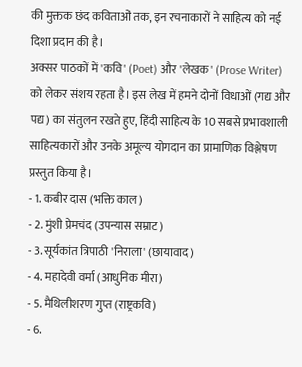की मुक्तक छंद कविताओं तक, इन रचनाकारों ने साहित्य को नई दिशा प्रदान की है।
अक्सर पाठकों में 'कवि' (Poet) और 'लेखक' (Prose Writer) को लेकर संशय रहता है। इस लेख में हमने दोनों विधाओं (गद्य और पद्य) का संतुलन रखते हुए, हिंदी साहित्य के 10 सबसे प्रभावशाली साहित्यकारों और उनके अमूल्य योगदान का प्रामाणिक विश्लेषण प्रस्तुत किया है।
- 1. कबीर दास (भक्ति काल)
- 2. मुंशी प्रेमचंद (उपन्यास सम्राट)
- 3. सूर्यकांत त्रिपाठी 'निराला' (छायावाद)
- 4. महादेवी वर्मा (आधुनिक मीरा)
- 5. मैथिलीशरण गुप्त (राष्ट्रकवि)
- 6.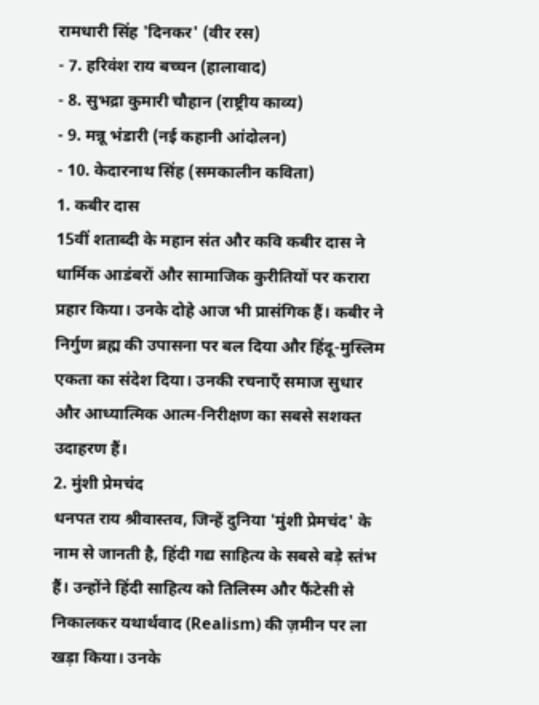रामधारी सिंह 'दिनकर' (वीर रस)
- 7. हरिवंश राय बच्चन (हालावाद)
- 8. सुभद्रा कुमारी चौहान (राष्ट्रीय काव्य)
- 9. मन्नू भंडारी (नई कहानी आंदोलन)
- 10. केदारनाथ सिंह (समकालीन कविता)
1. कबीर दास
15वीं शताब्दी के महान संत और कवि कबीर दास ने धार्मिक आडंबरों और सामाजिक कुरीतियों पर करारा प्रहार किया। उनके दोहे आज भी प्रासंगिक हैं। कबीर ने निर्गुण ब्रह्म की उपासना पर बल दिया और हिंदू-मुस्लिम एकता का संदेश दिया। उनकी रचनाएँ समाज सुधार और आध्यात्मिक आत्म-निरीक्षण का सबसे सशक्त उदाहरण हैं।
2. मुंशी प्रेमचंद
धनपत राय श्रीवास्तव, जिन्हें दुनिया 'मुंशी प्रेमचंद' के नाम से जानती है, हिंदी गद्य साहित्य के सबसे बड़े स्तंभ हैं। उन्होंने हिंदी साहित्य को तिलिस्म और फैंटेसी से निकालकर यथार्थवाद (Realism) की ज़मीन पर ला खड़ा किया। उनके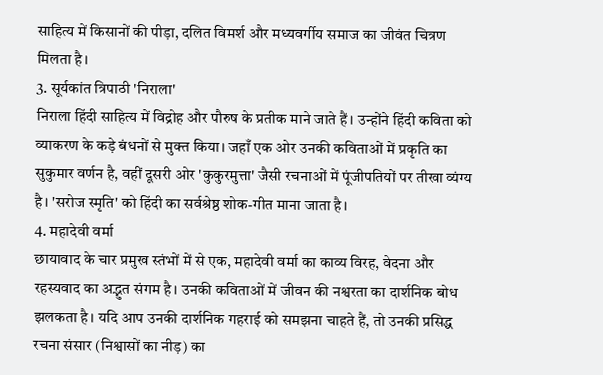साहित्य में किसानों की पीड़ा, दलित विमर्श और मध्यवर्गीय समाज का जीवंत चित्रण मिलता है।
3. सूर्यकांत त्रिपाठी 'निराला'
निराला हिंदी साहित्य में विद्रोह और पौरुष के प्रतीक माने जाते हैं। उन्होंने हिंदी कविता को व्याकरण के कड़े बंधनों से मुक्त किया। जहाँ एक ओर उनकी कविताओं में प्रकृति का सुकुमार वर्णन है, वहीं दूसरी ओर 'कुकुरमुत्ता' जैसी रचनाओं में पूंजीपतियों पर तीखा व्यंग्य है। 'सरोज स्मृति' को हिंदी का सर्वश्रेष्ठ शोक-गीत माना जाता है।
4. महादेवी वर्मा
छायावाद के चार प्रमुख स्तंभों में से एक, महादेवी वर्मा का काव्य विरह, वेदना और रहस्यवाद का अद्भुत संगम है। उनकी कविताओं में जीवन की नश्वरता का दार्शनिक बोध झलकता है। यदि आप उनकी दार्शनिक गहराई को समझना चाहते हैं, तो उनकी प्रसिद्ध रचना संसार (निश्वासों का नीड़) का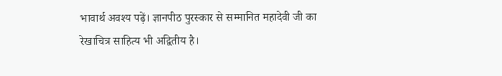भावार्थ अवश्य पढ़ें। ज्ञानपीठ पुरस्कार से सम्मानित महादेवी जी का रेखाचित्र साहित्य भी अद्वितीय है।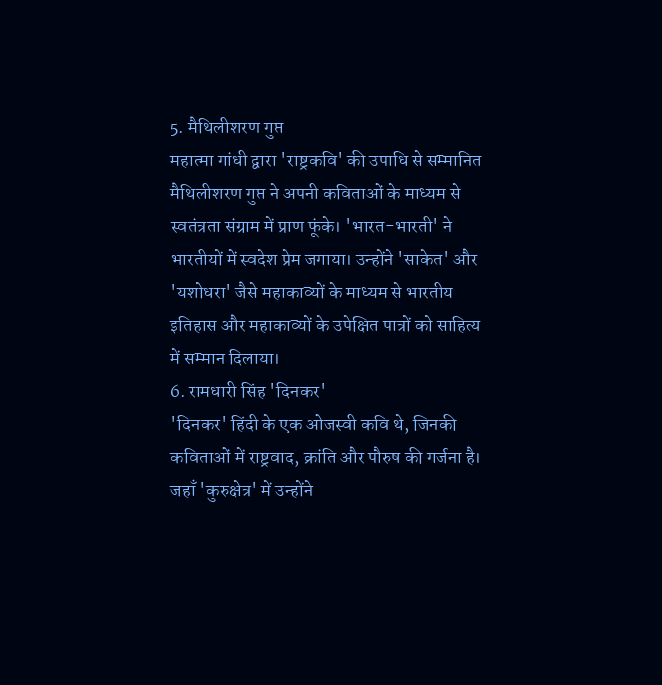5. मैथिलीशरण गुप्त
महात्मा गांधी द्वारा 'राष्ट्रकवि' की उपाधि से सम्मानित मैथिलीशरण गुप्त ने अपनी कविताओं के माध्यम से स्वतंत्रता संग्राम में प्राण फूंके। 'भारत-भारती' ने भारतीयों में स्वदेश प्रेम जगाया। उन्होंने 'साकेत' और 'यशोधरा' जैसे महाकाव्यों के माध्यम से भारतीय इतिहास और महाकाव्यों के उपेक्षित पात्रों को साहित्य में सम्मान दिलाया।
6. रामधारी सिंह 'दिनकर'
'दिनकर' हिंदी के एक ओजस्वी कवि थे, जिनकी कविताओं में राष्ट्रवाद, क्रांति और पौरुष की गर्जना है। जहाँ 'कुरुक्षेत्र' में उन्होंने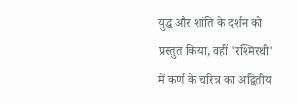युद्ध और शांति के दर्शन को प्रस्तुत किया, वहीं 'रश्मिरथी' में कर्ण के चरित्र का अद्वितीय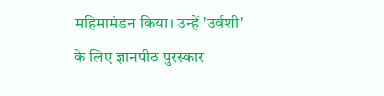महिमामंडन किया। उन्हें 'उर्वशी' के लिए ज्ञानपीठ पुरस्कार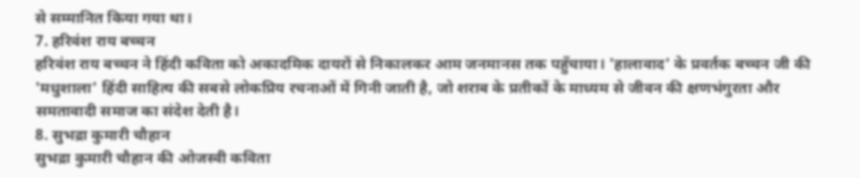से सम्मानित किया गया था।
7. हरिवंश राय बच्चन
हरिवंश राय बच्चन ने हिंदी कविता को अकादमिक दायरों से निकालकर आम जनमानस तक पहुँचाया। 'हालावाद' के प्रवर्तक बच्चन जी की 'मधुशाला' हिंदी साहित्य की सबसे लोकप्रिय रचनाओं में गिनी जाती है, जो शराब के प्रतीकों के माध्यम से जीवन की क्षणभंगुरता और समतावादी समाज का संदेश देती है।
8. सुभद्रा कुमारी चौहान
सुभद्रा कुमारी चौहान की ओजस्वी कविता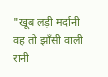"खूब लड़ी मर्दानी वह तो झाँसी वाली रानी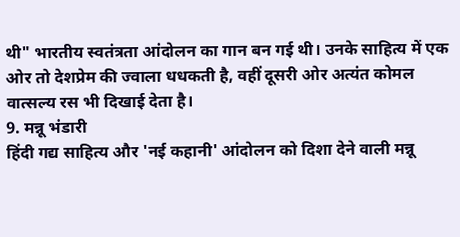थी" भारतीय स्वतंत्रता आंदोलन का गान बन गई थी। उनके साहित्य में एक ओर तो देशप्रेम की ज्वाला धधकती है, वहीं दूसरी ओर अत्यंत कोमल वात्सल्य रस भी दिखाई देता है।
9. मन्नू भंडारी
हिंदी गद्य साहित्य और 'नई कहानी' आंदोलन को दिशा देने वाली मन्नू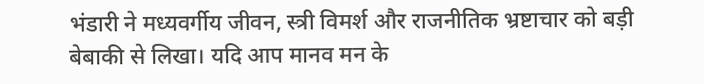भंडारी ने मध्यवर्गीय जीवन, स्त्री विमर्श और राजनीतिक भ्रष्टाचार को बड़ी बेबाकी से लिखा। यदि आप मानव मन के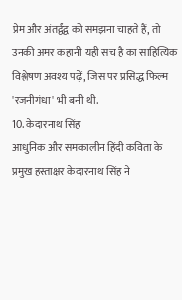प्रेम और अंतर्द्वंद्व को समझना चाहते हैं, तो उनकी अमर कहानी यही सच है का साहित्यिक विश्लेषण अवश्य पढ़ें, जिस पर प्रसिद्ध फिल्म 'रजनीगंधा' भी बनी थी.
10. केदारनाथ सिंह
आधुनिक और समकालीन हिंदी कविता के प्रमुख हस्ताक्षर केदारनाथ सिंह ने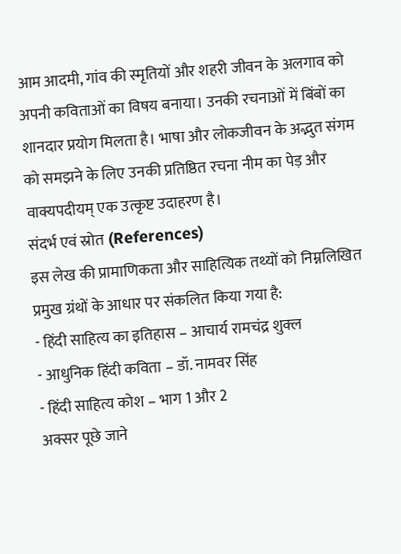आम आदमी, गांव की स्मृतियों और शहरी जीवन के अलगाव को अपनी कविताओं का विषय बनाया। उनकी रचनाओं में बिंबों का शानदार प्रयोग मिलता है। भाषा और लोकजीवन के अद्भुत संगम को समझने के लिए उनकी प्रतिष्ठित रचना नीम का पेड़ और वाक्यपदीयम् एक उत्कृष्ट उदाहरण है।
संदर्भ एवं स्रोत (References)
इस लेख की प्रामाणिकता और साहित्यिक तथ्यों को निम्नलिखित प्रमुख ग्रंथों के आधार पर संकलित किया गया है:
- हिंदी साहित्य का इतिहास – आचार्य रामचंद्र शुक्ल
- आधुनिक हिंदी कविता – डॉ. नामवर सिंह
- हिंदी साहित्य कोश – भाग 1 और 2
अक्सर पूछे जाने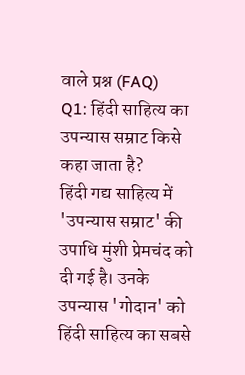वाले प्रश्न (FAQ)
Q1: हिंदी साहित्य का उपन्यास सम्राट किसे कहा जाता है?
हिंदी गद्य साहित्य में 'उपन्यास सम्राट' की उपाधि मुंशी प्रेमचंद को दी गई है। उनके उपन्यास 'गोदान' को हिंदी साहित्य का सबसे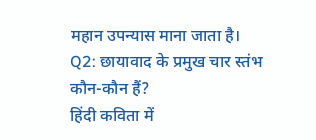महान उपन्यास माना जाता है।
Q2: छायावाद के प्रमुख चार स्तंभ कौन-कौन हैं?
हिंदी कविता में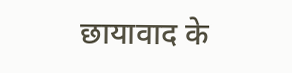छायावाद के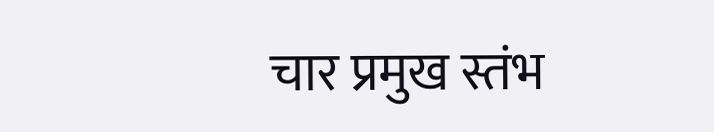चार प्रमुख स्तंभ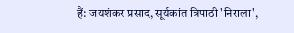हैं: जयशंकर प्रसाद, सूर्यकांत त्रिपाठी 'निराला',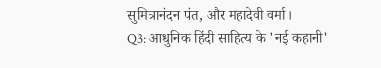सुमित्रानंदन पंत, और महादेवी वर्मा।
Q3: आधुनिक हिंदी साहित्य के 'नई कहानी'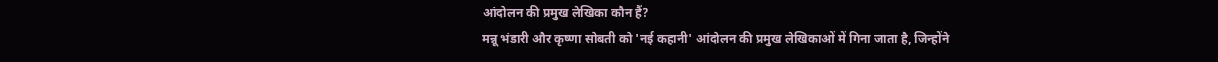आंदोलन की प्रमुख लेखिका कौन हैं?
मन्नू भंडारी और कृष्णा सोबती को 'नई कहानी' आंदोलन की प्रमुख लेखिकाओं में गिना जाता है, जिन्होंने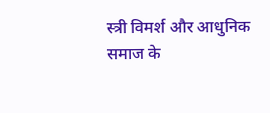स्त्री विमर्श और आधुनिक समाज के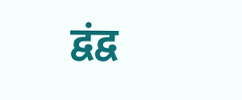द्वंद्व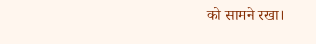को सामने रखा।